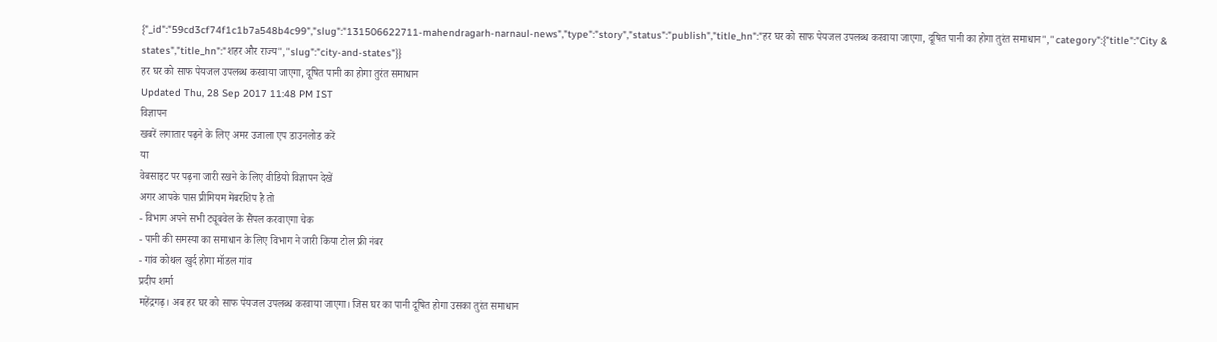{"_id":"59cd3cf74f1c1b7a548b4c99","slug":"131506622711-mahendragarh-narnaul-news","type":"story","status":"publish","title_hn":"हर घर को साफ पेयजल उपलब्ध करवाया जाएगा, दूषित पानी का होगा तुरंत समाधान","category":{"title":"City & states","title_hn":"शहर और राज्य","slug":"city-and-states"}}
हर घर को साफ पेयजल उपलब्ध करवाया जाएगा, दूषित पानी का होगा तुरंत समाधान
Updated Thu, 28 Sep 2017 11:48 PM IST
विज्ञापन
खबरें लगातार पढ़ने के लिए अमर उजाला एप डाउनलोड करें
या
वेबसाइट पर पढ़ना जारी रखने के लिए वीडियो विज्ञापन देखें
अगर आपके पास प्रीमियम मेंबरशिप है तो
- विभाग अपने सभी ट्यूबवेल के सैंपल करवाएगा चेक
- पानी की समस्या का समाधान के लिए विभाग ने जारी किया टोल फ्री नंबर
- गांव कोथल खुर्द होगा मॉडल गांव
प्रदीप शर्मा
महेंद्रगढ़। अब हर घर को साफ पेयजल उपलब्ध करवाया जाएगा। जिस घर का पानी दूषित होगा उसका तुरंत समाधान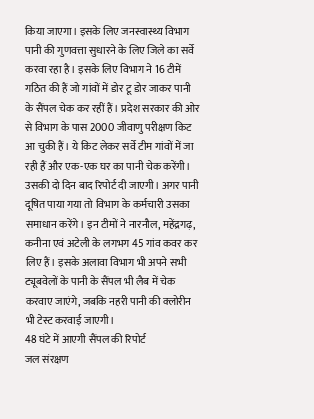किया जाएगा। इसके लिए जनस्वास्थ्य विभाग पानी की गुणवत्ता सुधारने के लिए जिले का सर्वे करवा रहा है। इसके लिए विभाग ने 16 टीमें गठित की हैं जो गांवों में डोर टू डोर जाकर पानी के सैंपल चेक कर रहीं हैं। प्रदेश सरकार की ओर से विभाग के पास 2000 जीवाणु परीक्षण किट आ चुकी हैं। ये किट लेकर सर्वे टीम गांवों में जा रही हैं और एक-एक घर का पानी चेक करेंगी। उसकी दो दिन बाद रिपोर्ट दी जाएगी। अगर पानी दूषित पाया गया तो विभाग के कर्मचारी उसका समाधान करेंगे। इन टीमों ने नारनौल, महेंद्रगढ़, कनीना एवं अटेली के लगभग 45 गांव कवर कर लिए हैं। इसके अलावा विभाग भी अपने सभी ट्यूबवेलों के पानी के सैंपल भी लैब में चेक करवाए जाएंगे, जबकि नहरी पानी की क्लोरीन भी टेस्ट करवाई जाएगी।
48 घंटे में आएगी सैंपल की रिपोर्ट
जल संरक्षण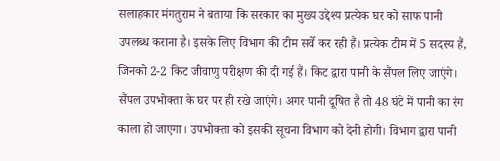सलाहकार मंगतुराम ने बताया कि सरकार का मुख्य उद्देश्य प्रत्येक घर को साफ पानी उपलब्ध कराना है। इसके लिए विभाग की टीम सर्वे कर रही हैं। प्रत्येक टीम में 5 सदस्य हैं, जिनको 2-2 किट जीवाणु परीक्षण की दी गई हैं। किट द्वारा पानी के सैंपल लिए जाएंगे। सैंपल उपभोक्ता के घर पर ही रखे जाएंगे। अगर पानी दूषित है तो 48 घंटे में पानी का रंग काला हो जाएगा। उपभोक्ता को इसकी सूचना विभाग को देनी होगी। विभाग द्वारा पानी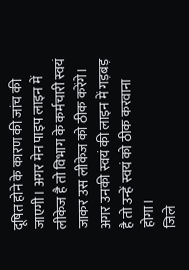दूषित होने के कारण की जांच की जाएगी। अगर मेन पाइप लाइन में लीकेज है तो विभाग के कर्मचारी स्वयं जाकर उस लीकेज को ठीक करेंगे। अगर उनकी स्वयं की लाइन में गड़बड़ है तो उन्हें स्वयं को ठीक करवाना होगा।
जिले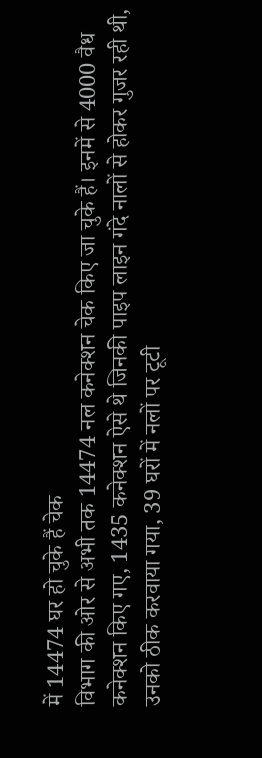में 14474 घर हो चुके हैं चेक
विभाग की ओर से अभी तक 14474 नल कनेक्शन चेक किए जा चुके हैं। इनमें से 4000 वैध कनेक्शन किए गए, 1435 कनेक्शन ऐसे थे जिनकी पाइप लाइन गंदे नालों से होकर गुजर रही थी, उनको ठीक करवाया गया, 39 घरों में नलों पर टूटी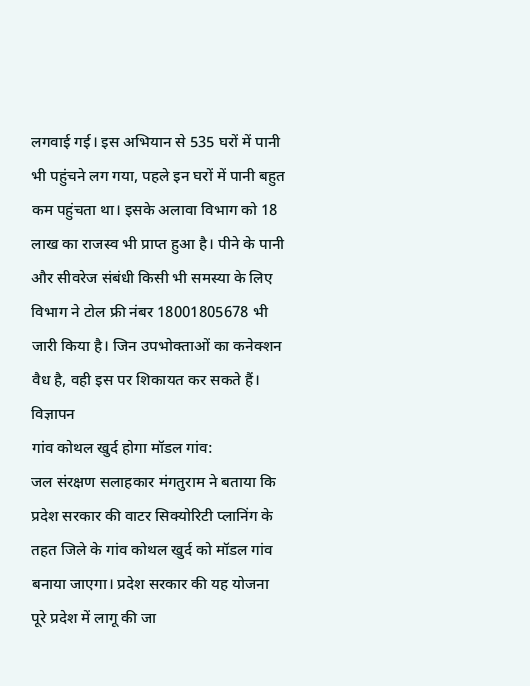लगवाई गई। इस अभियान से 535 घरों में पानी भी पहुंचने लग गया, पहले इन घरों में पानी बहुत कम पहुंचता था। इसके अलावा विभाग को 18 लाख का राजस्व भी प्राप्त हुआ है। पीने के पानी और सीवरेज संबंधी किसी भी समस्या के लिए विभाग ने टोल फ्री नंबर 18001805678 भी जारी किया है। जिन उपभोक्ताओं का कनेक्शन वैध है, वही इस पर शिकायत कर सकते हैं।
विज्ञापन
गांव कोथल खुर्द होगा मॉडल गांव:
जल संरक्षण सलाहकार मंगतुराम ने बताया कि प्रदेश सरकार की वाटर सिक्योरिटी प्लानिंग के तहत जिले के गांव कोथल खुर्द को मॉडल गांव बनाया जाएगा। प्रदेश सरकार की यह योजना पूरे प्रदेश में लागू की जा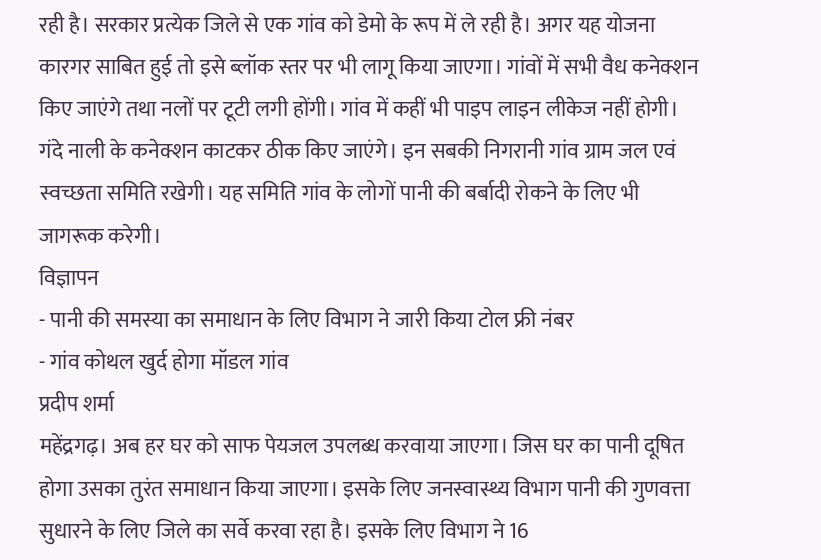रही है। सरकार प्रत्येक जिले से एक गांव को डेमो के रूप में ले रही है। अगर यह योजना कारगर साबित हुई तो इसे ब्लॉक स्तर पर भी लागू किया जाएगा। गांवों में सभी वैध कनेक्शन किए जाएंगे तथा नलों पर टूटी लगी होंगी। गांव में कहीं भी पाइप लाइन लीकेज नहीं होगी। गंदे नाली के कनेक्शन काटकर ठीक किए जाएंगे। इन सबकी निगरानी गांव ग्राम जल एवं स्वच्छता समिति रखेगी। यह समिति गांव के लोगों पानी की बर्बादी रोकने के लिए भी जागरूक करेगी।
विज्ञापन
- पानी की समस्या का समाधान के लिए विभाग ने जारी किया टोल फ्री नंबर
- गांव कोथल खुर्द होगा मॉडल गांव
प्रदीप शर्मा
महेंद्रगढ़। अब हर घर को साफ पेयजल उपलब्ध करवाया जाएगा। जिस घर का पानी दूषित होगा उसका तुरंत समाधान किया जाएगा। इसके लिए जनस्वास्थ्य विभाग पानी की गुणवत्ता सुधारने के लिए जिले का सर्वे करवा रहा है। इसके लिए विभाग ने 16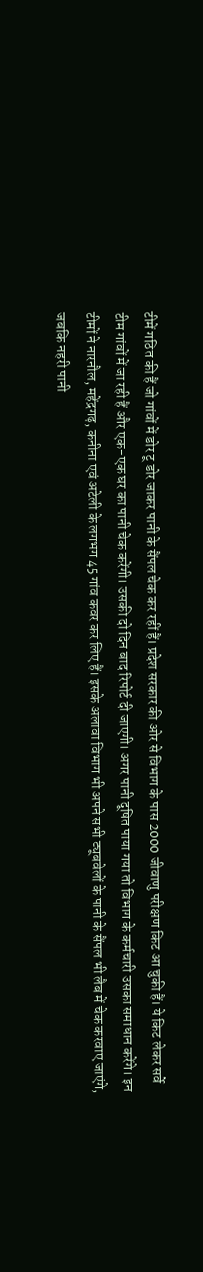टीमें गठित की हैं जो गांवों में डोर टू डोर जाकर पानी के सैंपल चेक कर रहीं हैं। प्रदेश सरकार की ओर से विभाग के पास 2000 जीवाणु परीक्षण किट आ चुकी हैं। ये किट लेकर सर्वे टीम गांवों में जा रही हैं और एक-एक घर का पानी चेक करेंगी। उसकी दो दिन बाद रिपोर्ट दी जाएगी। अगर पानी दूषित पाया गया तो विभाग के कर्मचारी उसका समाधान करेंगे। इन टीमों ने नारनौल, महेंद्रगढ़, कनीना एवं अटेली के लगभग 45 गांव कवर कर लिए हैं। इसके अलावा विभाग भी अपने सभी ट्यूबवेलों के पानी के सैंपल भी लैब में चेक करवाए जाएंगे, जबकि नहरी पानी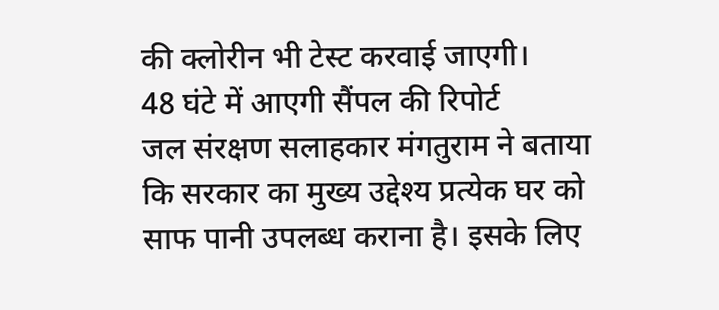की क्लोरीन भी टेस्ट करवाई जाएगी।
48 घंटे में आएगी सैंपल की रिपोर्ट
जल संरक्षण सलाहकार मंगतुराम ने बताया कि सरकार का मुख्य उद्देश्य प्रत्येक घर को साफ पानी उपलब्ध कराना है। इसके लिए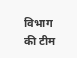विभाग की टीम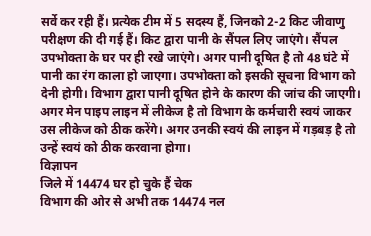सर्वे कर रही हैं। प्रत्येक टीम में 5 सदस्य हैं, जिनको 2-2 किट जीवाणु परीक्षण की दी गई हैं। किट द्वारा पानी के सैंपल लिए जाएंगे। सैंपल उपभोक्ता के घर पर ही रखे जाएंगे। अगर पानी दूषित है तो 48 घंटे में पानी का रंग काला हो जाएगा। उपभोक्ता को इसकी सूचना विभाग को देनी होगी। विभाग द्वारा पानी दूषित होने के कारण की जांच की जाएगी। अगर मेन पाइप लाइन में लीकेज है तो विभाग के कर्मचारी स्वयं जाकर उस लीकेज को ठीक करेंगे। अगर उनकी स्वयं की लाइन में गड़बड़ है तो उन्हें स्वयं को ठीक करवाना होगा।
विज्ञापन
जिले में 14474 घर हो चुके हैं चेक
विभाग की ओर से अभी तक 14474 नल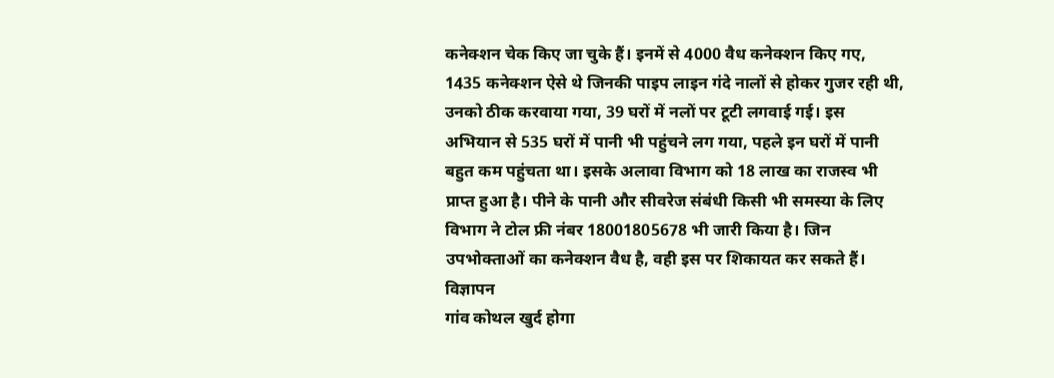कनेक्शन चेक किए जा चुके हैं। इनमें से 4000 वैध कनेक्शन किए गए, 1435 कनेक्शन ऐसे थे जिनकी पाइप लाइन गंदे नालों से होकर गुजर रही थी, उनको ठीक करवाया गया, 39 घरों में नलों पर टूटी लगवाई गई। इस अभियान से 535 घरों में पानी भी पहुंचने लग गया, पहले इन घरों में पानी बहुत कम पहुंचता था। इसके अलावा विभाग को 18 लाख का राजस्व भी प्राप्त हुआ है। पीने के पानी और सीवरेज संबंधी किसी भी समस्या के लिए विभाग ने टोल फ्री नंबर 18001805678 भी जारी किया है। जिन उपभोक्ताओं का कनेक्शन वैध है, वही इस पर शिकायत कर सकते हैं।
विज्ञापन
गांव कोथल खुर्द होगा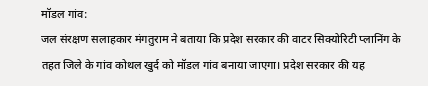मॉडल गांव:
जल संरक्षण सलाहकार मंगतुराम ने बताया कि प्रदेश सरकार की वाटर सिक्योरिटी प्लानिंग के तहत जिले के गांव कोथल खुर्द को मॉडल गांव बनाया जाएगा। प्रदेश सरकार की यह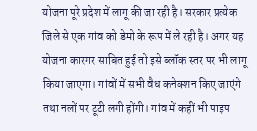योजना पूरे प्रदेश में लागू की जा रही है। सरकार प्रत्येक जिले से एक गांव को डेमो के रूप में ले रही है। अगर यह योजना कारगर साबित हुई तो इसे ब्लॉक स्तर पर भी लागू किया जाएगा। गांवों में सभी वैध कनेक्शन किए जाएंगे तथा नलों पर टूटी लगी होंगी। गांव में कहीं भी पाइप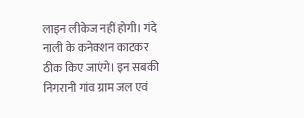लाइन लीकेज नहीं होगी। गंदे नाली के कनेक्शन काटकर ठीक किए जाएंगे। इन सबकी निगरानी गांव ग्राम जल एवं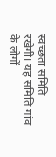स्वच्छता समिति रखेगी। यह समिति गांव के लोगों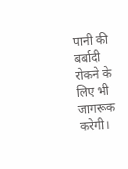पानी की बर्बादी रोकने के लिए भी जागरूक करेगी।